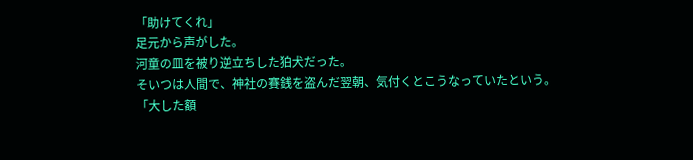「助けてくれ」
足元から声がした。
河童の皿を被り逆立ちした狛犬だった。
そいつは人間で、神社の賽銭を盗んだ翌朝、気付くとこうなっていたという。
「大した額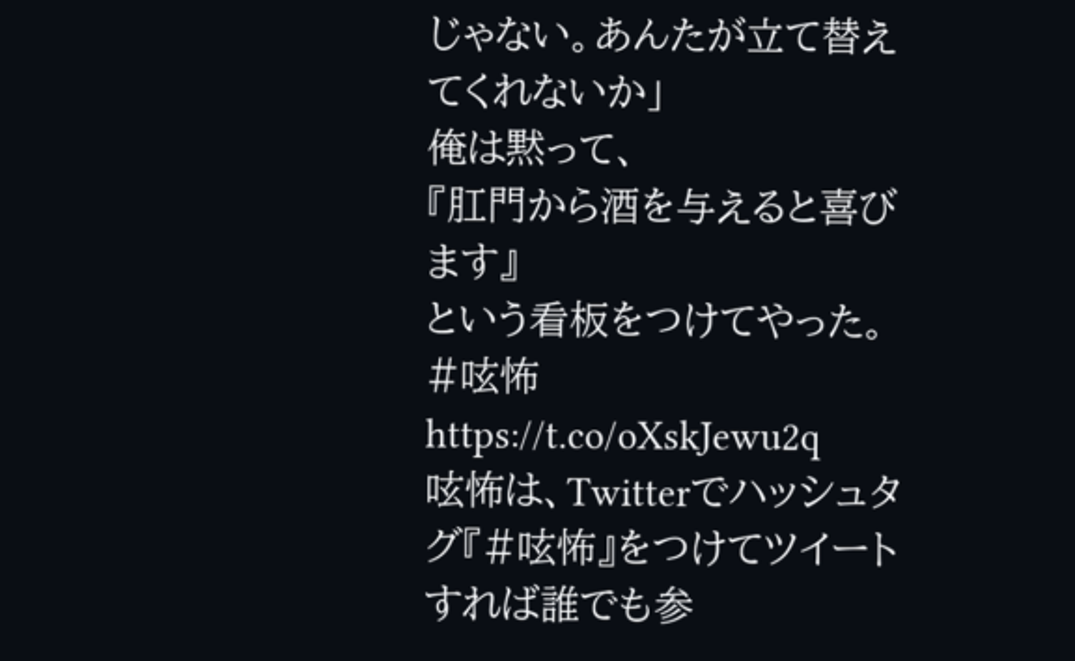じゃない。あんたが立て替えてくれないか」
俺は黙って、
『肛門から酒を与えると喜びます』
という看板をつけてやった。
#呟怖 https://t.co/oXskJewu2q
呟怖は、Twitterでハッシュタグ『#呟怖』をつけてツイートすれば誰でも参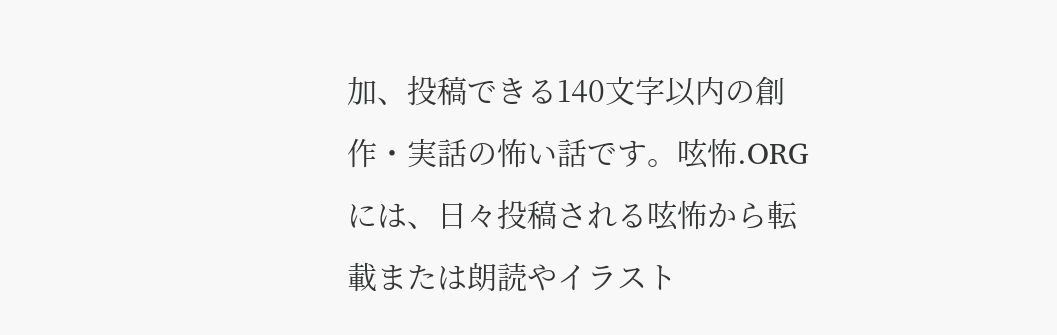加、投稿できる140文字以内の創作・実話の怖い話です。呟怖.ORGには、日々投稿される呟怖から転載または朗読やイラスト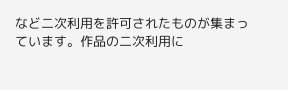など二次利用を許可されたものが集まっています。作品の二次利用に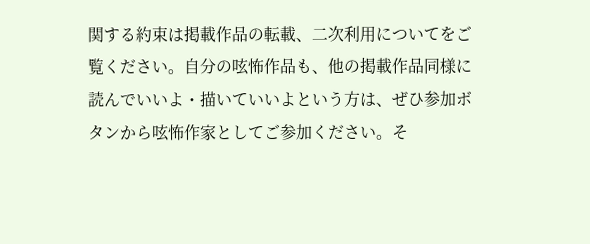関する約束は掲載作品の転載、二次利用についてをご覧ください。自分の呟怖作品も、他の掲載作品同様に読んでいいよ・描いていいよという方は、ぜひ参加ボタンから呟怖作家としてご参加ください。そ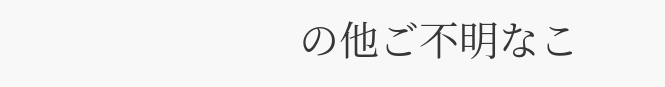の他ご不明なこ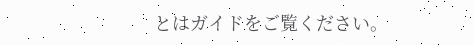とはガイドをご覧ください。